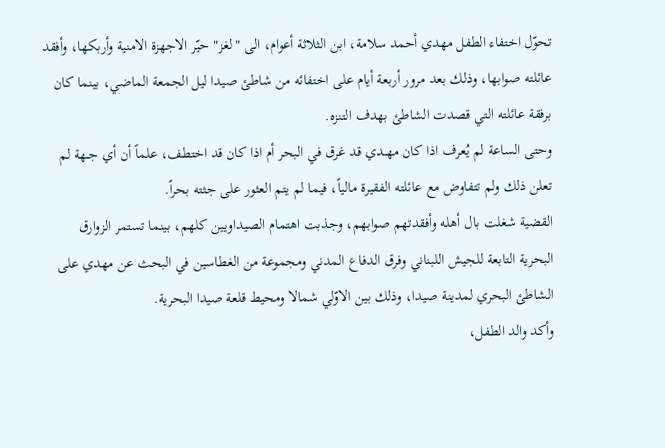تحوّل اختفاء الطفل مهدي أحمد سلامة، ابن الثلاثة أعوام، الى "لغز" حيّر الاجهزة الامنية وأربكها، وأفقد عائلته صوابها، وذلك بعد مرور أربعة أيام على اختفائه من شاطئ صيدا ليل الجمعة الماضي، بينما كان برفقة عائلته التي قصدت الشاطئ بهدف التنزه.
وحتى الساعة لم يُعرف اذا كان مهــدي قد غرق في البحر أم اذا كان قد اختطف، علماً أن أي جــهة لم تعلن ذلك ولم تتفاوض مع عائلته الفقيرة مالياً، فيما لم يتم العثور على جثته بحراً.
القضية شغلت بال أهله وأفقدتهم صوابهم، وجذبت اهتمام الصيداويين كلهم، بينما تستمر الزوارق البحرية التابعة للجيش اللبناني وفرق الدفاع المدني ومجموعة من الغطاسين في البحث عن مهدي على الشاطئ البحري لمدينة صيدا، وذلك بين الاوّلي شمالا ومحيط قلعة صيدا البحرية.
وأكد والد الطفل،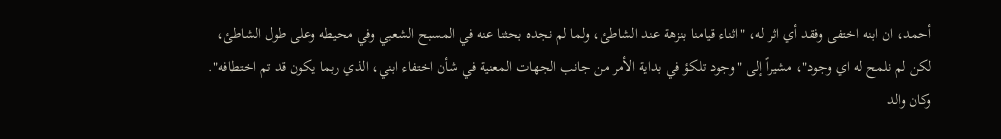أحمد، ان ابنه اختفى وفقد أي اثر له، "اثناء قيامنا بنزهة عند الشاطئ، ولما لم نجده بحثنا عنه في المسبح الشعبي وفي محيطه وعلى طول الشاطئ، لكن لم نلمح له اي وجود"، مشيراً إلى "وجود تلكؤ في بداية الأمر من جانب الجهات المعنية في شأن اختفاء ابني، الذي ربما يكون قد تم اختطافه".
وكان والد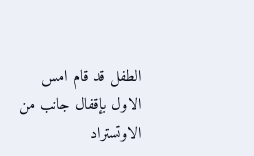الطفل قد قام امس الاول بإقفال جانب من الاوتستراد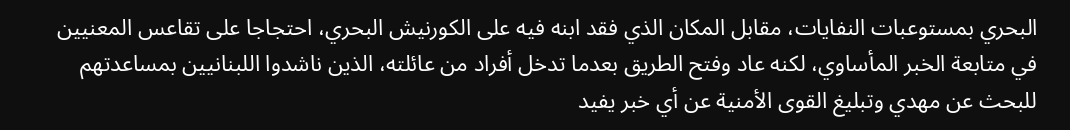البحري بمستوعبات النفايات، مقابل المكان الذي فقد ابنه فيه على الكورنيش البحري، احتجاجا على تقاعس المعنيين في متابعة الخبر المأساوي، لكنه عاد وفتح الطريق بعدما تدخل أفراد من عائلته، الذين ناشدوا اللبنانيين بمساعدتهم للبحث عن مهدي وتبليغ القوى الأمنية عن أي خبر يفيد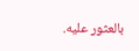بالعثور عليه.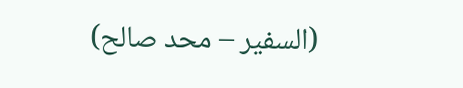(السفير – محد صالح)